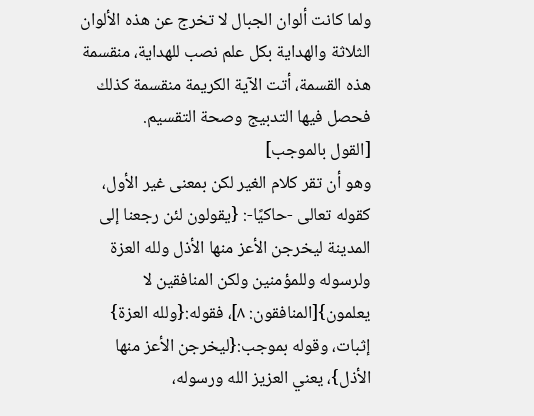ولما كانت ألوان الجبال لا تخرج عن هذه الألوان الثلاثة والهداية بكل علم نصب للهداية، منقسمة هذه القسمة، أتت الآية الكريمة منقسمة كذلك فحصل فيها التدبيج وصحة التقسيم.
[القول بالموجب]
وهو أن تقر كلام الغير لكن بمعنى غير الأول، كقوله تعالى -حاكيًا-: {يقولون لئن رجعنا إلى المدينة ليخرجن الأعز منها الأذل ولله العزة ولرسوله وللمؤمنين ولكن المنافقين لا يعلمون}[المنافقون: ٨]، فقوله:{ولله العزة} إثبات، وقوله بموجب:{ليخرجن الأعز منها الأذل}، يعني العزيز الله ورسوله،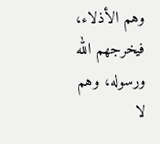وهم الأذلاء، فيخرجهم الله ورسوله، وهم لا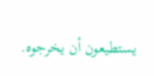يستطيعون أن يخرجوه.